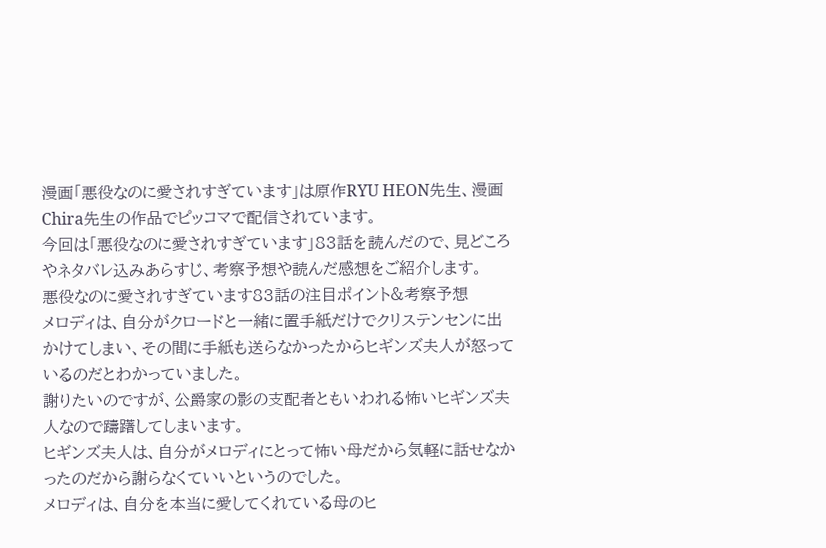漫画「悪役なのに愛されすぎています」は原作RYU HEON先生、漫画Chira先生の作品でピッコマで配信されています。
今回は「悪役なのに愛されすぎています」83話を読んだので、見どころやネタバレ込みあらすじ、考察予想や読んだ感想をご紹介します。
悪役なのに愛されすぎています83話の注目ポイント&考察予想
メロディは、自分がクロードと一緒に置手紙だけでクリステンセンに出かけてしまい、その間に手紙も送らなかったからヒギンズ夫人が怒っているのだとわかっていました。
謝りたいのですが、公爵家の影の支配者ともいわれる怖いヒギンズ夫人なので躊躇してしまいます。
ヒギンズ夫人は、自分がメロディにとって怖い母だから気軽に話せなかったのだから謝らなくていいというのでした。
メロディは、自分を本当に愛してくれている母のヒ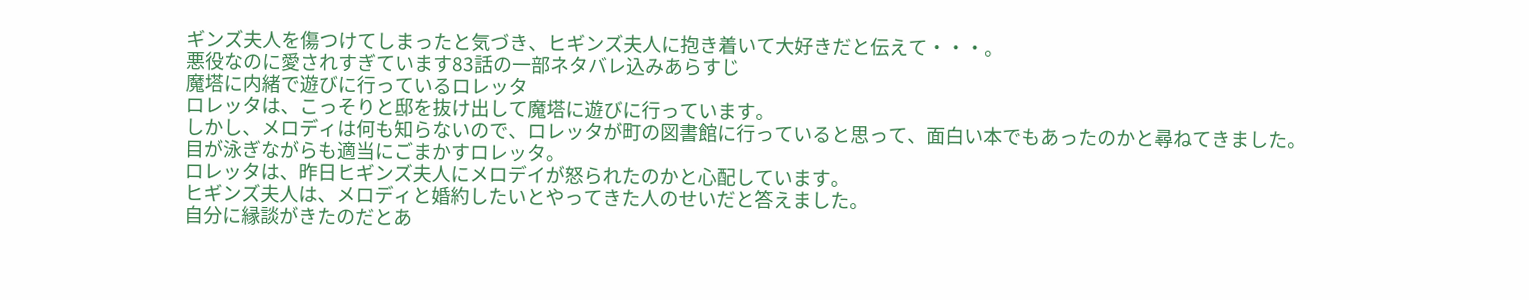ギンズ夫人を傷つけてしまったと気づき、ヒギンズ夫人に抱き着いて大好きだと伝えて・・・。
悪役なのに愛されすぎています83話の一部ネタバレ込みあらすじ
魔塔に内緒で遊びに行っているロレッタ
ロレッタは、こっそりと邸を抜け出して魔塔に遊びに行っています。
しかし、メロディは何も知らないので、ロレッタが町の図書館に行っていると思って、面白い本でもあったのかと尋ねてきました。
目が泳ぎながらも適当にごまかすロレッタ。
ロレッタは、昨日ヒギンズ夫人にメロデイが怒られたのかと心配しています。
ヒギンズ夫人は、メロディと婚約したいとやってきた人のせいだと答えました。
自分に縁談がきたのだとあ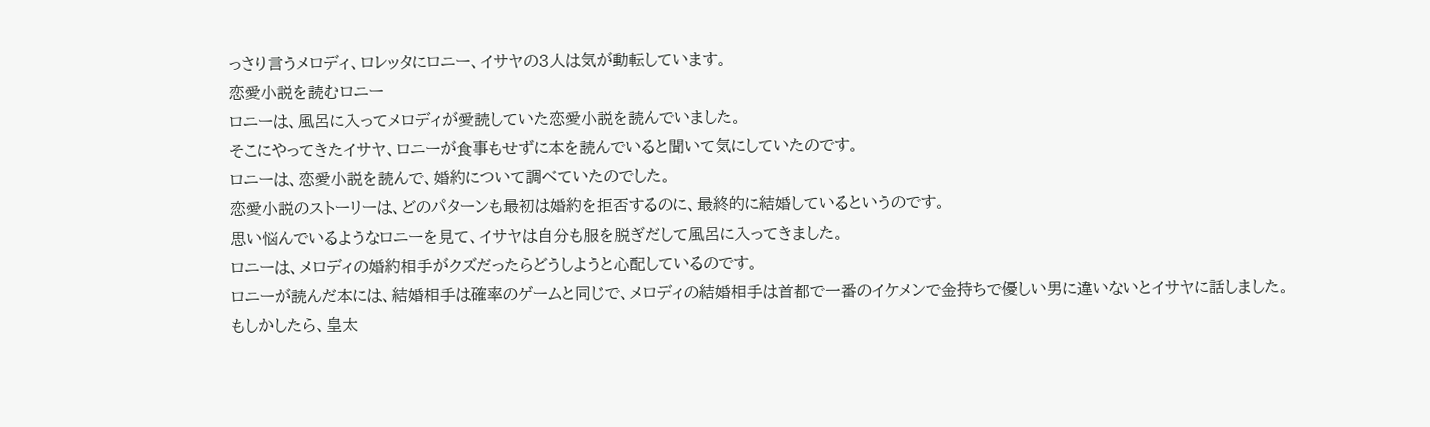っさり言うメロディ、ロレッタにロニー、イサヤの3人は気が動転しています。
恋愛小説を読むロニー
ロニーは、風呂に入ってメロディが愛読していた恋愛小説を読んでいました。
そこにやってきたイサヤ、ロニーが食事もせずに本を読んでいると聞いて気にしていたのです。
ロニーは、恋愛小説を読んで、婚約について調べていたのでした。
恋愛小説のストーリーは、どのパターンも最初は婚約を拒否するのに、最終的に結婚しているというのです。
思い悩んでいるようなロニーを見て、イサヤは自分も服を脱ぎだして風呂に入ってきました。
ロニーは、メロディの婚約相手がクズだったらどうしようと心配しているのです。
ロニーが読んだ本には、結婚相手は確率のゲームと同じで、メロディの結婚相手は首都で一番のイケメンで金持ちで優しい男に違いないとイサヤに話しました。
もしかしたら、皇太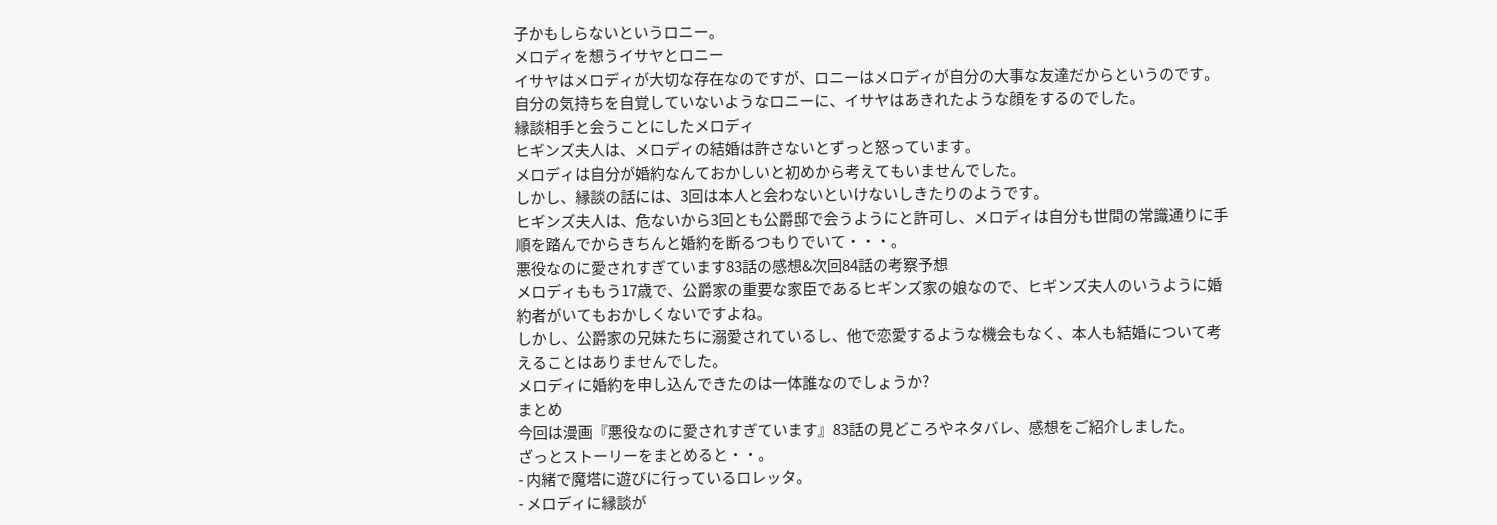子かもしらないというロニー。
メロディを想うイサヤとロニー
イサヤはメロディが大切な存在なのですが、ロニーはメロディが自分の大事な友達だからというのです。
自分の気持ちを自覚していないようなロニーに、イサヤはあきれたような顔をするのでした。
縁談相手と会うことにしたメロディ
ヒギンズ夫人は、メロディの結婚は許さないとずっと怒っています。
メロディは自分が婚約なんておかしいと初めから考えてもいませんでした。
しかし、縁談の話には、3回は本人と会わないといけないしきたりのようです。
ヒギンズ夫人は、危ないから3回とも公爵邸で会うようにと許可し、メロディは自分も世間の常識通りに手順を踏んでからきちんと婚約を断るつもりでいて・・・。
悪役なのに愛されすぎています83話の感想&次回84話の考察予想
メロディももう17歳で、公爵家の重要な家臣であるヒギンズ家の娘なので、ヒギンズ夫人のいうように婚約者がいてもおかしくないですよね。
しかし、公爵家の兄妹たちに溺愛されているし、他で恋愛するような機会もなく、本人も結婚について考えることはありませんでした。
メロディに婚約を申し込んできたのは一体誰なのでしょうか?
まとめ
今回は漫画『悪役なのに愛されすぎています』83話の見どころやネタバレ、感想をご紹介しました。
ざっとストーリーをまとめると・・。
- 内緒で魔塔に遊びに行っているロレッタ。
- メロディに縁談が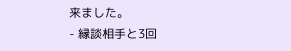来ました。
- 縁談相手と3回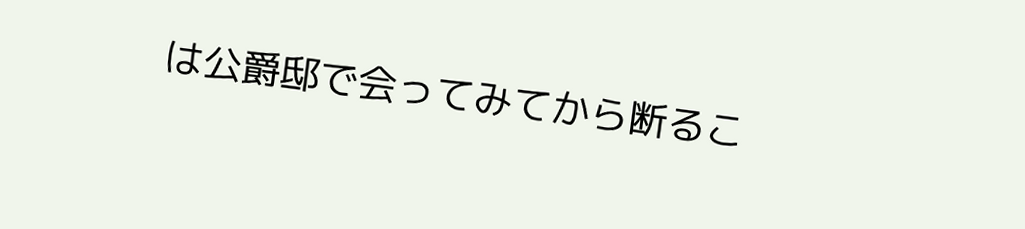は公爵邸で会ってみてから断るこ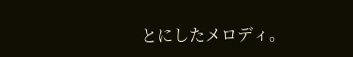とにしたメロディ。